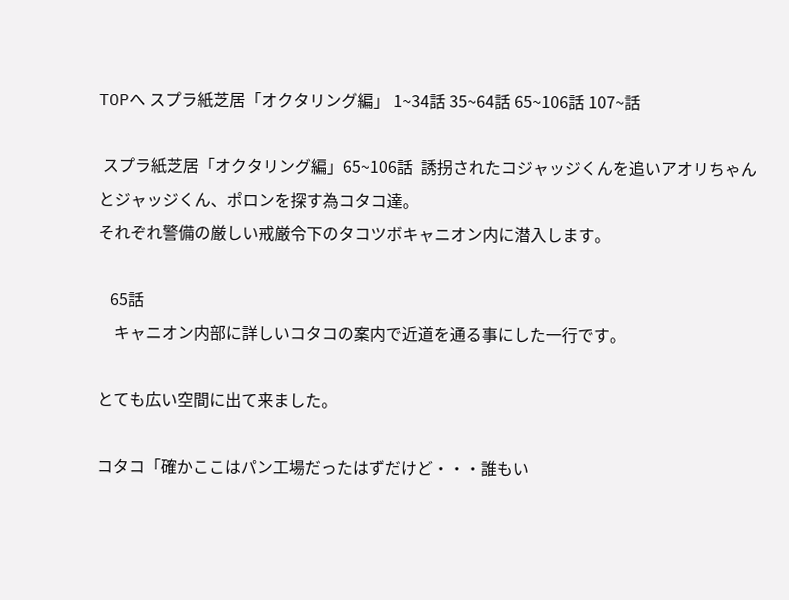TOPへ スプラ紙芝居「オクタリング編」 1~34話 35~64話 65~106話 107~話

 スプラ紙芝居「オクタリング編」65~106話  誘拐されたコジャッジくんを追いアオリちゃんとジャッジくん、ポロンを探す為コタコ達。
それぞれ警備の厳しい戒厳令下のタコツボキャニオン内に潜入します。

   65話
    キャニオン内部に詳しいコタコの案内で近道を通る事にした一行です。

とても広い空間に出て来ました。

コタコ「確かここはパン工場だったはずだけど・・・誰もい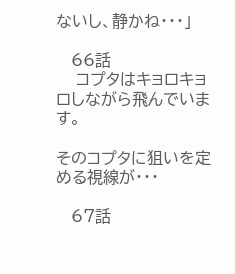ないし、静かね・・・」

   66話
    コプタはキョロキョロしながら飛んでいます。

そのコプタに狙いを定める視線が・・・

   67話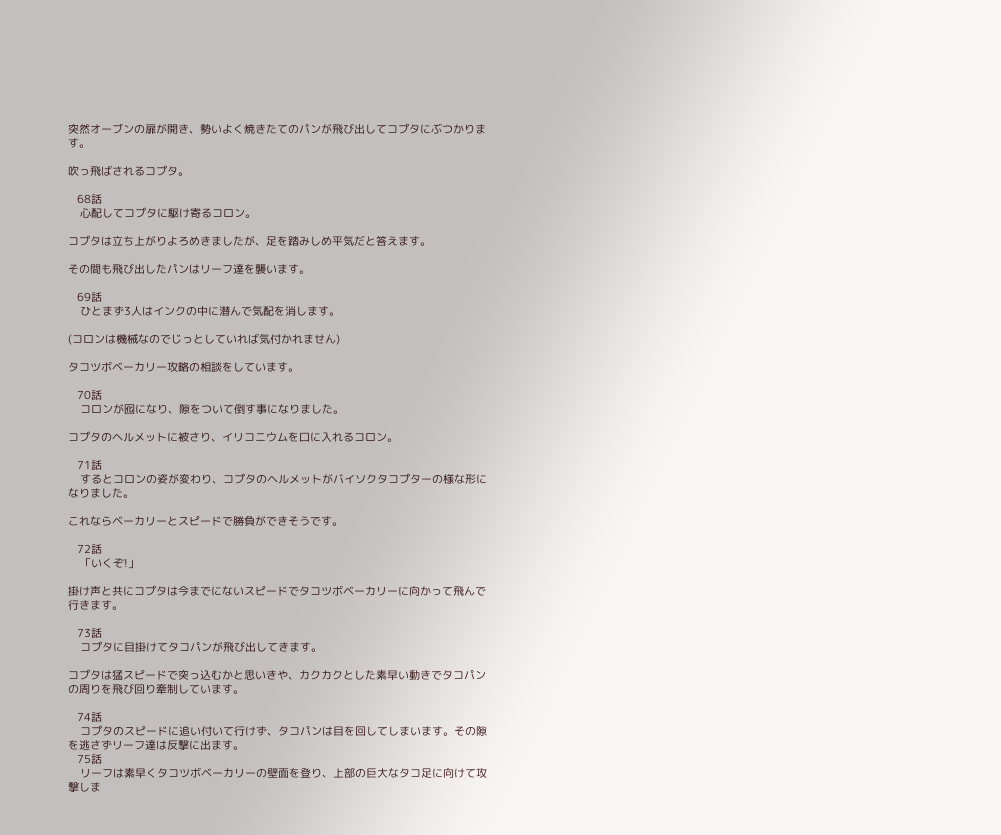突然オーブンの扉が開き、勢いよく焼きたてのパンが飛び出してコプタにぶつかります。

吹っ飛ばされるコプタ。

   68話
    心配してコプタに駆け寄るコロン。

コプタは立ち上がりよろめきましたが、足を踏みしめ平気だと答えます。

その間も飛び出したパンはリーフ達を襲います。

   69話
    ひとまず3人はインクの中に潜んで気配を消します。

(コロンは機械なのでじっとしていれば気付かれません)

タコツボベーカリー攻略の相談をしています。

   70話
    コロンが囮になり、隙をついて倒す事になりました。

コプタのヘルメットに被さり、イリコニウムを口に入れるコロン。

   71話
    するとコロンの姿が変わり、コプタのヘルメットがバイソクタコプターの様な形になりました。

これならベーカリーとスピードで勝負ができそうです。

   72話
    「いくぞ!」

掛け声と共にコプタは今までにないスピードでタコツボベーカリーに向かって飛んで行きます。

   73話
    コプタに目掛けてタコパンが飛び出してきます。

コプタは猛スピードで突っ込むかと思いきや、カクカクとした素早い動きでタコパンの周りを飛び回り牽制しています。

   74話
    コプタのスピードに追い付いて行けず、タコパンは目を回してしまいます。その隙を逃さずリーフ達は反撃に出ます。
   75話
    リーフは素早くタコツボベーカリーの壁面を登り、上部の巨大なタコ足に向けて攻撃しま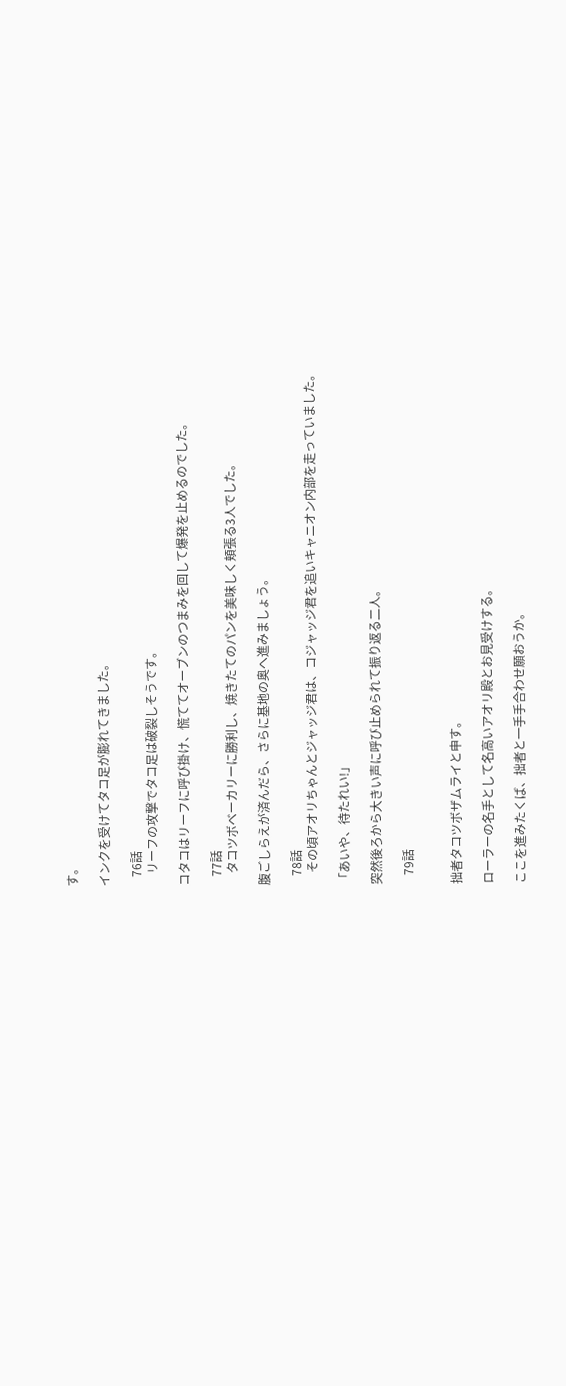す。

インクを受けてタコ足が膨れてきました。

   76話
    リーフの攻撃でタコ足は破裂しそうです。

コタコはリーフに呼び掛け、慌ててオーブンのつまみを回して爆発を止めるのでした。

   77話
    タコツボベーカリーに勝利し、焼きたてのパンを美味しく頬張る3人でした。

腹ごしらえが済んだら、さらに基地の奥へ進みましょう。

   78話
    その頃アオリちゃんとジャッジ君は、コジャッジ君を追いキャニオン内部を走っていました。

「あいや、待たれい!」

突然後ろから大きい声に呼び止められて振り返る二人。

   79話


拙者タコツボザムライと申す。

ローラーの名手として名高いアオリ殿とお見受けする。

ここを進みたくば、拙者と一手手合わせ願おうか。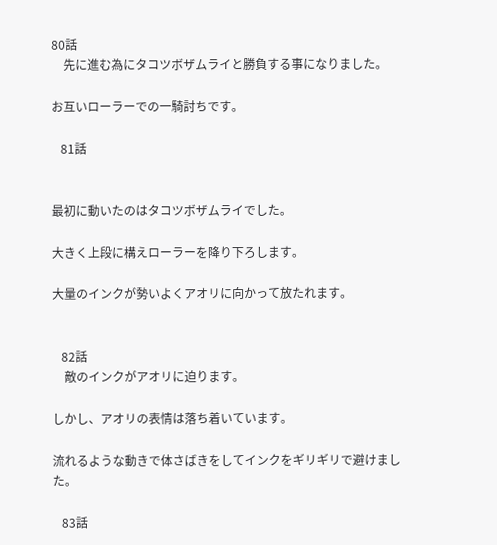80話
    先に進む為にタコツボザムライと勝負する事になりました。

お互いローラーでの一騎討ちです。

   81話


最初に動いたのはタコツボザムライでした。

大きく上段に構えローラーを降り下ろします。

大量のインクが勢いよくアオリに向かって放たれます。


   82話
    敵のインクがアオリに迫ります。

しかし、アオリの表情は落ち着いています。

流れるような動きで体さばきをしてインクをギリギリで避けました。

   83話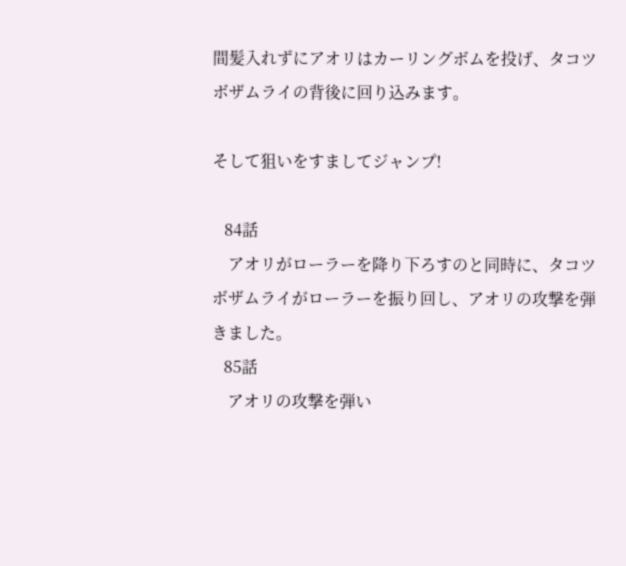間髪入れずにアオリはカーリングボムを投げ、タコツボザムライの背後に回り込みます。

そして狙いをすましてジャンプ!

   84話
    アオリがローラーを降り下ろすのと同時に、タコツボザムライがローラーを振り回し、アオリの攻撃を弾きました。
   85話
    アオリの攻撃を弾い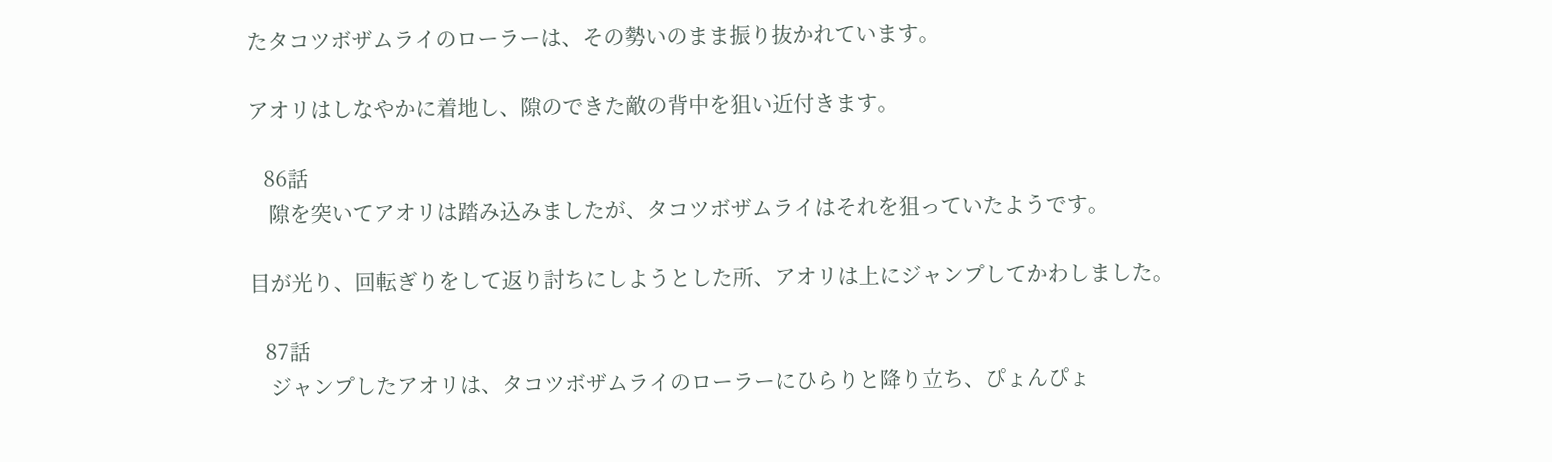たタコツボザムライのローラーは、その勢いのまま振り抜かれています。

アオリはしなやかに着地し、隙のできた敵の背中を狙い近付きます。

   86話
    隙を突いてアオリは踏み込みましたが、タコツボザムライはそれを狙っていたようです。

目が光り、回転ぎりをして返り討ちにしようとした所、アオリは上にジャンプしてかわしました。

   87話
    ジャンプしたアオリは、タコツボザムライのローラーにひらりと降り立ち、ぴょんぴょ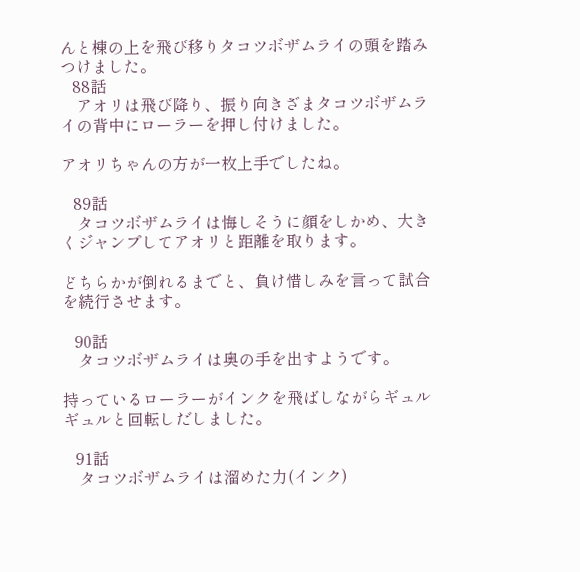んと棟の上を飛び移りタコツボザムライの頭を踏みつけました。
   88話
    アオリは飛び降り、振り向きざまタコツボザムライの背中にローラーを押し付けました。

アオリちゃんの方が一枚上手でしたね。

   89話
    タコツボザムライは悔しそうに顔をしかめ、大きくジャンプしてアオリと距離を取ります。

どちらかが倒れるまでと、負け惜しみを言って試合を続行させます。

   90話
    タコツボザムライは奥の手を出すようです。

持っているローラーがインクを飛ばしながらギュルギュルと回転しだしました。

   91話
    タコツボザムライは溜めた力(インク)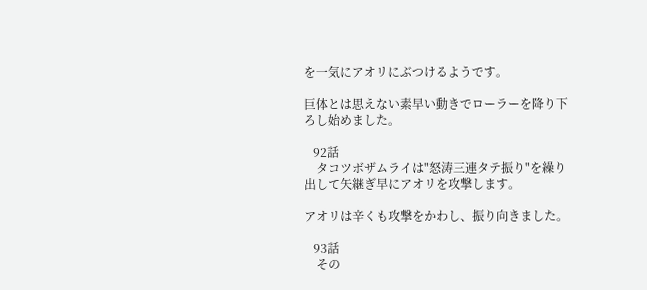を一気にアオリにぶつけるようです。

巨体とは思えない素早い動きでローラーを降り下ろし始めました。

   92話
    タコツボザムライは"怒涛三連タテ振り"を繰り出して矢継ぎ早にアオリを攻撃します。

アオリは辛くも攻撃をかわし、振り向きました。

   93話
    その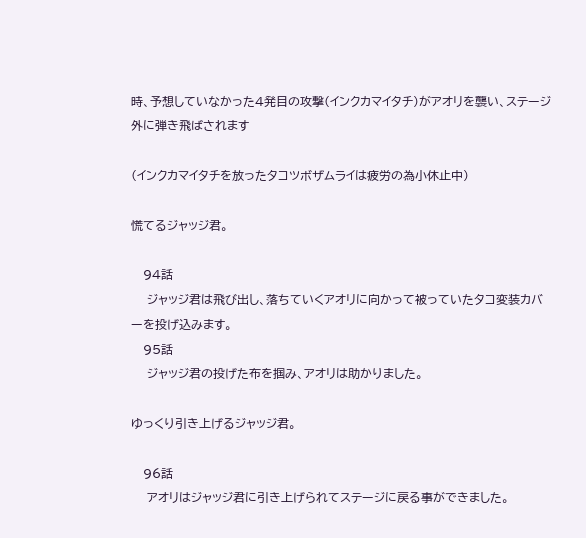時、予想していなかった4発目の攻撃(インクカマイタチ)がアオリを襲い、ステージ外に弾き飛ばされます

(インクカマイタチを放ったタコツボザムライは疲労の為小休止中)

慌てるジャッジ君。

   94話
    ジャッジ君は飛び出し、落ちていくアオリに向かって被っていたタコ変装カバーを投げ込みます。
   95話
    ジャッジ君の投げた布を掴み、アオリは助かりました。

ゆっくり引き上げるジャッジ君。

   96話
    アオリはジャッジ君に引き上げられてステージに戻る事ができました。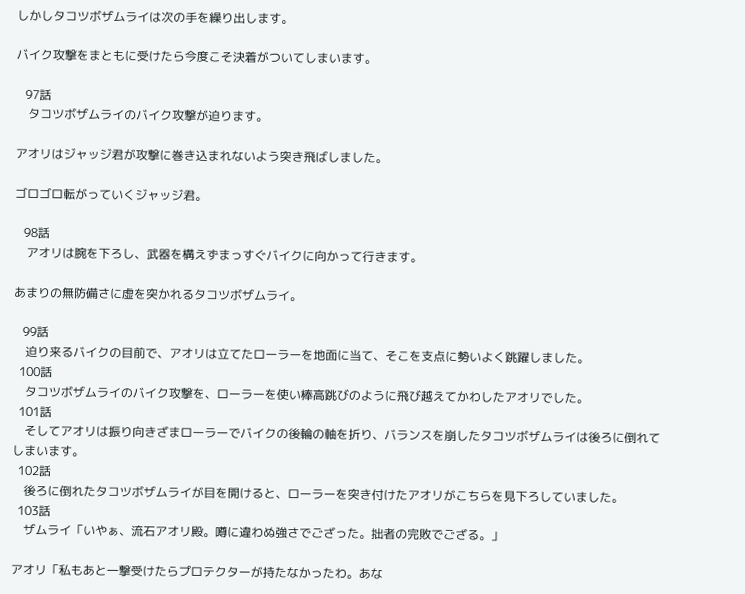しかしタコツボザムライは次の手を繰り出します。

バイク攻撃をまともに受けたら今度こそ決着がついてしまいます。

   97話
    タコツボザムライのバイク攻撃が迫ります。

アオリはジャッジ君が攻撃に巻き込まれないよう突き飛ばしました。

ゴロゴロ転がっていくジャッジ君。

   98話
    アオリは腕を下ろし、武器を構えずまっすぐバイクに向かって行きます。

あまりの無防備さに虚を突かれるタコツボザムライ。

   99話
    迫り来るバイクの目前で、アオリは立てたローラーを地面に当て、そこを支点に勢いよく跳躍しました。
  100話
    タコツボザムライのバイク攻撃を、ローラーを使い棒高跳びのように飛び越えてかわしたアオリでした。
  101話
    そしてアオリは振り向きざまローラーでバイクの後輪の軸を折り、バランスを崩したタコツボザムライは後ろに倒れてしまいます。
  102話
    後ろに倒れたタコツボザムライが目を開けると、ローラーを突き付けたアオリがこちらを見下ろしていました。
  103話
    ザムライ「いやぁ、流石アオリ殿。噂に違わぬ強さでござった。拙者の完敗でござる。」

アオリ「私もあと一撃受けたらプロテクターが持たなかったわ。あな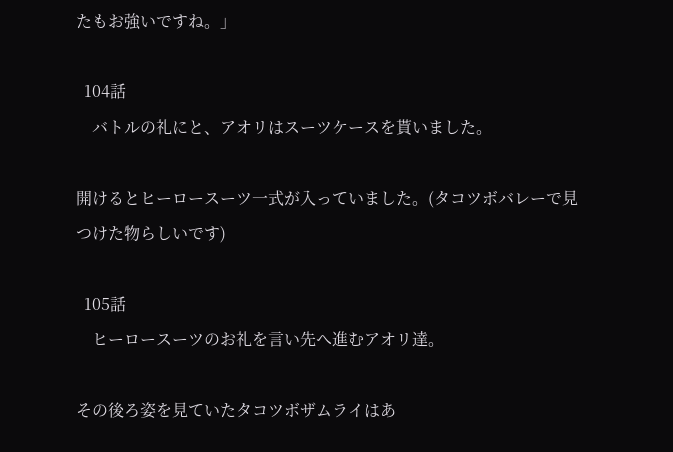たもお強いですね。」

  104話
    バトルの礼にと、アオリはスーツケースを貰いました。

開けるとヒーロースーツ一式が入っていました。(タコツボバレーで見つけた物らしいです)

  105話
    ヒーロースーツのお礼を言い先へ進むアオリ達。

その後ろ姿を見ていたタコツボザムライはあ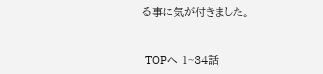る事に気が付きました。


 TOPへ 1~34話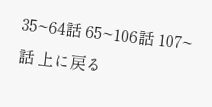35~64話 65~106話 107~話 上に戻る